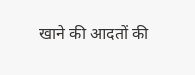खाने की आदतों की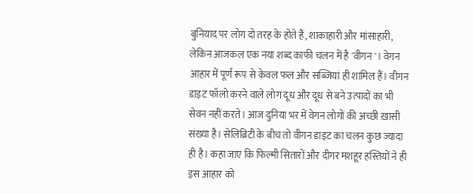बुनियाद पर लोग दो तरह के होते हैं, शाकाहारी और मांसाहारी, लेकिन आजकल एक नया शब्द काफी चलन में है 'वीगन'। वेगन आहार में पूर्ण रूप से केवल फल और सब्जियां ही शामिल हैं। वीगन डाइट फॉलो करने वाले लोग दूध और दूध से बने उत्पादों का भी सेवन नहीं करते। आज दुनिया भर में वेगन लोगों की अच्छी ख़ासी संख्या है। सेलिब्रिटी के बीच तो वीगन डाइट का चलन कुछ ज्यादा ही है। कहा जाए कि फिल्मी सितारों और दीगर मशहूर हस्तियों ने ही इस आहार को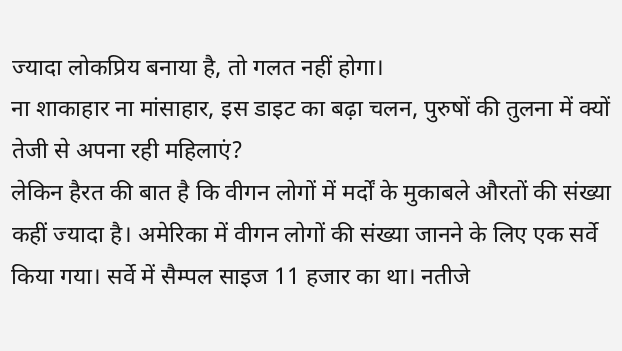ज्यादा लोकप्रिय बनाया है, तो गलत नहीं होगा।
ना शाकाहार ना मांसाहार, इस डाइट का बढ़ा चलन, पुरुषों की तुलना में क्यों तेजी से अपना रही महिलाएं?
लेकिन हैरत की बात है कि वीगन लोगों में मर्दों के मुकाबले औरतों की संख्या कहीं ज्यादा है। अमेरिका में वीगन लोगों की संख्या जानने के लिए एक सर्वे किया गया। सर्वे में सैम्पल साइज 11 हजार का था। नतीजे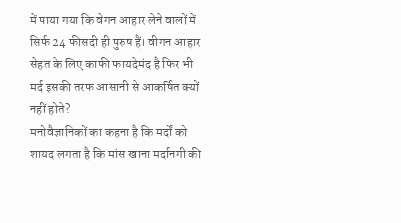में पाया गया कि वेगन आहार लेने वालों में सिर्फ 24 फीसदी ही पुरुष हैं। वीगन आहार सेहत के लिए काफी फायदेमंद है फिर भी मर्द इसकी तरफ आसानी से आकर्षित क्यों नहीं होते?
मनोवैज्ञानिकों का कहना है कि मर्दों को शायद लगता है कि मांस खाना मर्दानगी की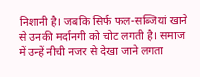निशानी है। जबकि सिर्फ फल-सब्जियां खाने से उनकी मर्दानगी को चोट लगती है। समाज में उन्हें नीची नजर से देखा जाने लगता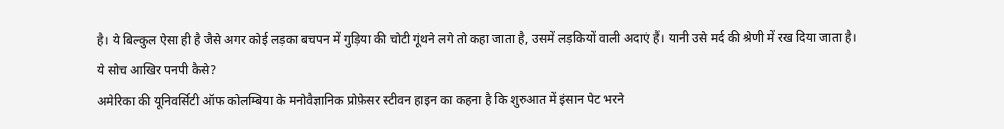है। ये बिल्कुल ऐसा ही है जैसे अगर कोई लड़का बचपन में गुड़िया की चोटी गूंथने लगे तो कहा जाता है, उसमें लड़कियों वाली अदाएं हैं। यानी उसे मर्द की श्रेणी में रख दिया जाता है।
ये सोच आखिर पनपी कैसे?
अमेरिका की यूनिवर्सिटी ऑफ कोलम्बिया के मनोवैज्ञानिक प्रोफ़ेसर स्टीवन हाइन का कहना है कि शुरुआत में इंसान पेट भरने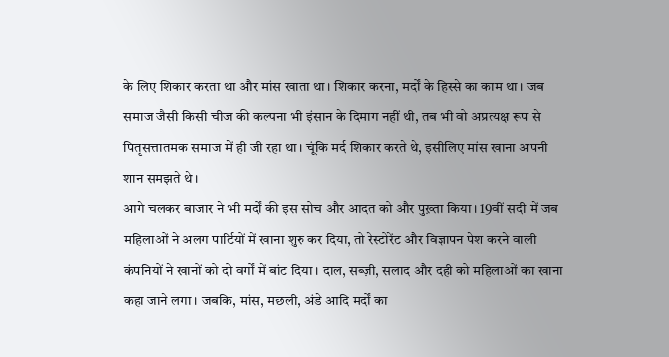के लिए शिकार करता था और मांस खाता था। शिकार करना, मर्दों के हिस्से का काम था। जब समाज जैसी किसी चीज की कल्पना भी इंसान के दिमाग नहीं थी, तब भी वो अप्रत्यक्ष रूप से पितृसत्तातमक समाज में ही जी रहा था। चूंकि मर्द शिकार करते थे, इसीलिए मांस खाना अपनी शान समझते थे।
आगे चलकर बाजार ने भी मर्दों की इस सोच और आदत को और पुख़्ता किया। 19वीं सदी में जब महिलाओं ने अलग पार्टियों में खाना शुरु कर दिया, तो रेस्टोरेंट और विज्ञापन पेश करने वाली कंपनियों ने खानों को दो वर्गों में बांट दिया। दाल, सब्ज़ी, सलाद और दही को महिलाओं का खाना कहा जाने लगा। जबकि, मांस, मछली, अंडे आदि मर्दों का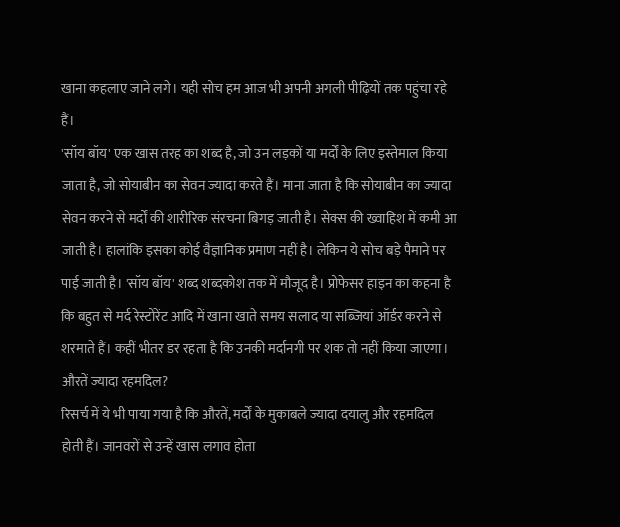खाना कहलाए जाने लगे। यही सोच हम आज भी अपनी अगली पीढ़ियों तक पहुंचा रहे हैं।
'सॉय बॉय' एक खास तरह का शब्द है, जो उन लड़कों या मर्दों के लिए इस्तेमाल किया जाता है, जो सोयाबीन का सेवन ज्यादा करते हैं। माना जाता है कि सोयाबीन का ज्यादा सेवन करने से मर्दों की शारीरिक संरचना बिगड़ जाती है। सेक्स की ख्वाहिश में कमी आ जाती है। हालांकि इसका कोई वैज्ञानिक प्रमाण नहीं है। लेकिन ये सोच बड़े पैमाने पर पाई जाती है। 'सॉय बॉय' शब्द शब्दकोश तक में मौजूद है। प्रोफेसर हाइन का कहना है कि बहुत से मर्द रेस्टोरेंट आदि में खाना खाते समय सलाद या सब्जियां ऑर्डर करने से शरमाते हैं। कहीं भीतर डर रहता है कि उनकी मर्दानगी पर शक तो नहीं किया जाएगा।
औरतें ज्यादा रहमदिल?
रिसर्च में ये भी पाया गया है कि औरतें, मर्दों के मुकाबले ज्यादा दयालु और रहमदिल होती हैं। जानवरों से उन्हें खास लगाव होता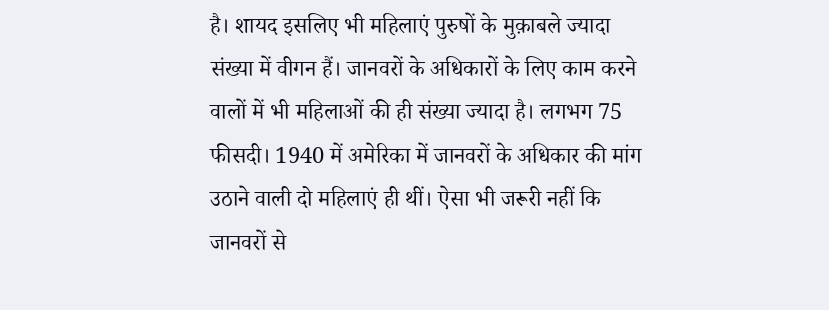है। शायद इसलिए भी महिलाएं पुरुषों के मुक़ाबले ज्यादा संख्या में वीगन हैं। जानवरों के अधिकारों के लिए काम करने वालों में भी महिलाओं की ही संख्या ज्यादा है। लगभग 75 फीसदी। 1940 में अमेरिका में जानवरों के अधिकार की मांग उठाने वाली दो महिलाएं ही थीं। ऐसा भी जरूरी नहीं कि जानवरों से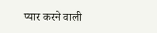प्यार करने वाली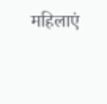महिलाएं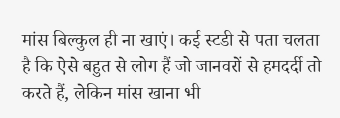मांस बिल्कुल ही ना खाएं। कई स्टडी से पता चलता है कि ऐसे बहुत से लोग हैं जो जानवरों से हमदर्दी तो करते हैं, लेकिन मांस खाना भी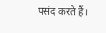पसंद करते हैं।